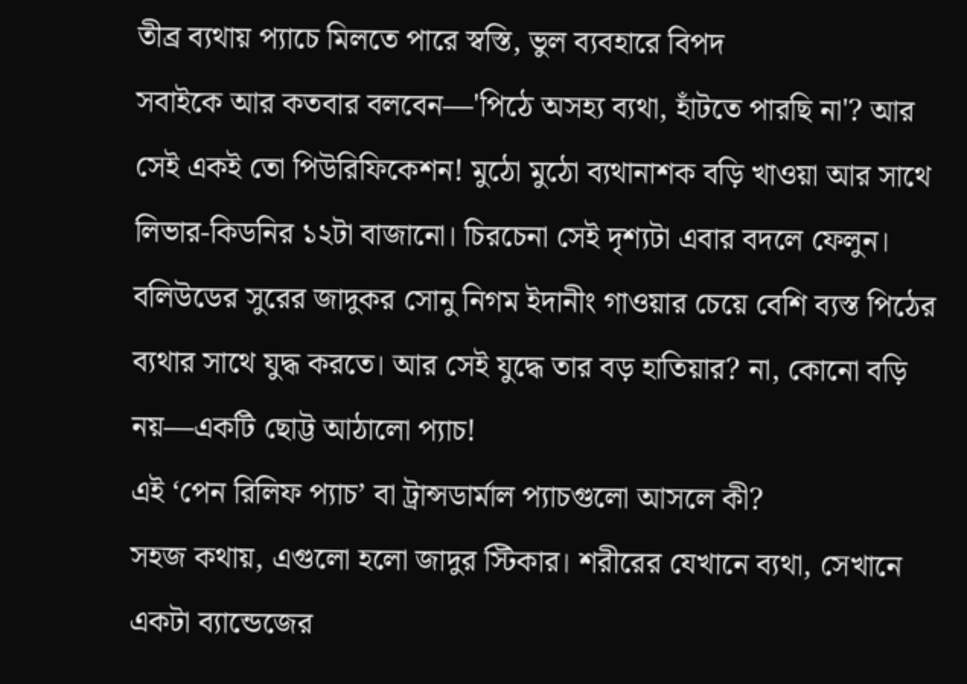তীব্র ব্যথায় প্যাচে মিলতে পারে স্বস্তি, ভুল ব্যবহারে বিপদ
সবাইকে আর কতবার বলবেন—'পিঠে অসহ্য ব্যথা, হাঁটতে পারছি না'? আর সেই একই তো পিউরিফিকেশন! মুঠো মুঠো ব্যথানাশক বড়ি খাওয়া আর সাথে লিভার-কিডনির ১২টা বাজানো। চিরচেনা সেই দৃশ্যটা এবার বদলে ফেলুন। বলিউডের সুরের জাদুকর সোনু নিগম ইদানীং গাওয়ার চেয়ে বেশি ব্যস্ত পিঠের ব্যথার সাথে যুদ্ধ করতে। আর সেই যুদ্ধে তার বড় হাতিয়ার? না, কোনো বড়ি নয়—একটি ছোট্ট আঠালো প্যাচ!
এই ‘পেন রিলিফ প্যাচ’ বা ট্রান্সডার্মাল প্যাচগুলো আসলে কী?
সহজ কথায়, এগুলো হলো জাদুর স্টিকার। শরীরের যেখানে ব্যথা, সেখানে একটা ব্যান্ডেজের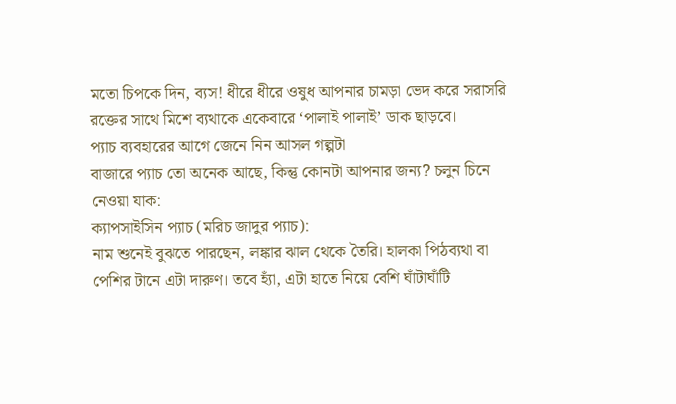মতো চিপকে দিন, ব্যস! ধীরে ধীরে ওষুধ আপনার চামড়া ভেদ করে সরাসরি রক্তের সাথে মিশে ব্যথাকে একেবারে ‘পালাই পালাই’ ডাক ছাড়বে।
প্যাচ ব্যবহারের আগে জেনে নিন আসল গল্পটা
বাজারে প্যাচ তো অনেক আছে, কিন্তু কোনটা আপনার জন্য? চলুন চিনে নেওয়া যাক:
ক্যাপসাইসিন প্যাচ (মরিচ জাদুর প্যাচ):
নাম শুনেই বুঝতে পারছেন, লঙ্কার ঝাল থেকে তৈরি। হালকা পিঠব্যথা বা পেশির টানে এটা দারুণ। তবে হ্যাঁ, এটা হাতে নিয়ে বেশি ঘাঁটাঘাঁটি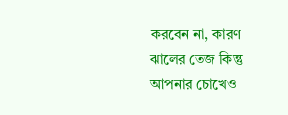করবেন না, কারণ ঝালের তেজ কিন্তু আপনার চোখেও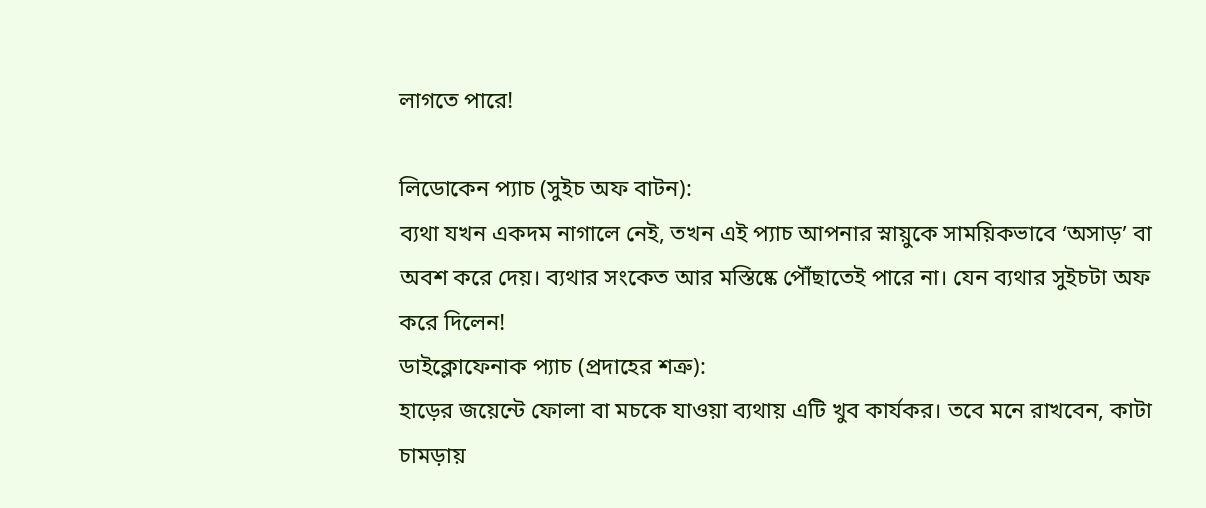লাগতে পারে!

লিডোকেন প্যাচ (সুইচ অফ বাটন):
ব্যথা যখন একদম নাগালে নেই, তখন এই প্যাচ আপনার স্নায়ুকে সাময়িকভাবে ‘অসাড়’ বা অবশ করে দেয়। ব্যথার সংকেত আর মস্তিষ্কে পৌঁছাতেই পারে না। যেন ব্যথার সুইচটা অফ করে দিলেন!
ডাইক্লোফেনাক প্যাচ (প্রদাহের শত্রু):
হাড়ের জয়েন্টে ফোলা বা মচকে যাওয়া ব্যথায় এটি খুব কার্যকর। তবে মনে রাখবেন, কাটা চামড়ায়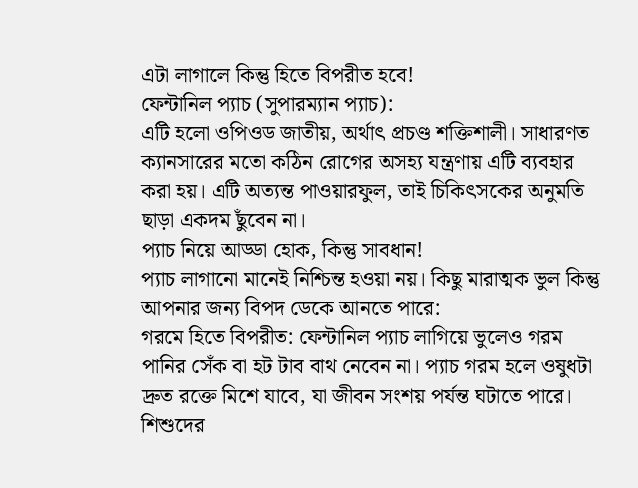এটা লাগালে কিন্তু হিতে বিপরীত হবে!
ফেন্টানিল প্যাচ (সুপারম্যান প্যাচ):
এটি হলো ওপিওড জাতীয়, অর্থাৎ প্রচণ্ড শক্তিশালী। সাধারণত ক্যানসারের মতো কঠিন রোগের অসহ্য যন্ত্রণায় এটি ব্যবহার করা হয়। এটি অত্যন্ত পাওয়ারফুল, তাই চিকিৎসকের অনুমতি ছাড়া একদম ছুঁবেন না।
প্যাচ নিয়ে আড্ডা হোক, কিন্তু সাবধান!
প্যাচ লাগানো মানেই নিশ্চিন্ত হওয়া নয়। কিছু মারাত্মক ভুল কিন্তু আপনার জন্য বিপদ ডেকে আনতে পারে:
গরমে হিতে বিপরীত: ফেন্টানিল প্যাচ লাগিয়ে ভুলেও গরম পানির সেঁক বা হট টাব বাথ নেবেন না। প্যাচ গরম হলে ওষুধটা দ্রুত রক্তে মিশে যাবে, যা জীবন সংশয় পর্যন্ত ঘটাতে পারে।
শিশুদের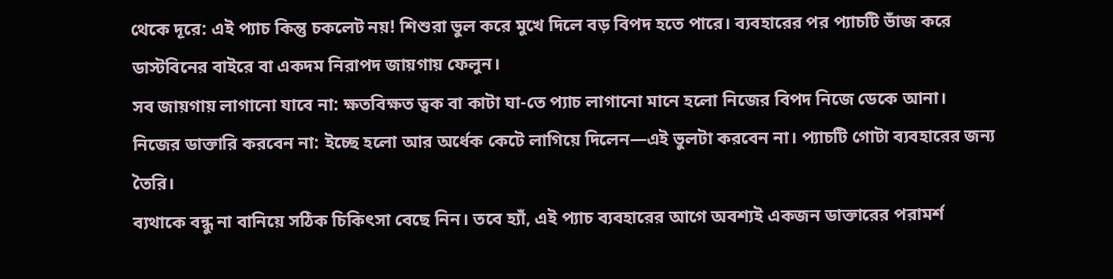থেকে দূরে: এই প্যাচ কিন্তু চকলেট নয়! শিশুরা ভুল করে মুখে দিলে বড় বিপদ হতে পারে। ব্যবহারের পর প্যাচটি ভাঁজ করে ডাস্টবিনের বাইরে বা একদম নিরাপদ জায়গায় ফেলুন।
সব জায়গায় লাগানো যাবে না: ক্ষতবিক্ষত ত্বক বা কাটা ঘা-তে প্যাচ লাগানো মানে হলো নিজের বিপদ নিজে ডেকে আনা।
নিজের ডাক্তারি করবেন না: ইচ্ছে হলো আর অর্ধেক কেটে লাগিয়ে দিলেন—এই ভুলটা করবেন না। প্যাচটি গোটা ব্যবহারের জন্য তৈরি।
ব্যথাকে বন্ধু না বানিয়ে সঠিক চিকিৎসা বেছে নিন। তবে হ্যাঁ, এই প্যাচ ব্যবহারের আগে অবশ্যই একজন ডাক্তারের পরামর্শ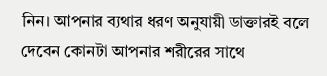নিন। আপনার ব্যথার ধরণ অনুযায়ী ডাক্তারই বলে দেবেন কোনটা আপনার শরীরের সাথে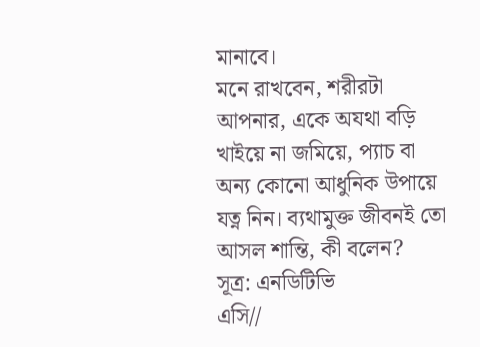মানাবে।
মনে রাখবেন, শরীরটা আপনার, একে অযথা বড়ি খাইয়ে না জমিয়ে, প্যাচ বা অন্য কোনো আধুনিক উপায়ে যত্ন নিন। ব্যথামুক্ত জীবনই তো আসল শান্তি, কী বলেন?
সূত্র: এনডিটিভি
এসি//